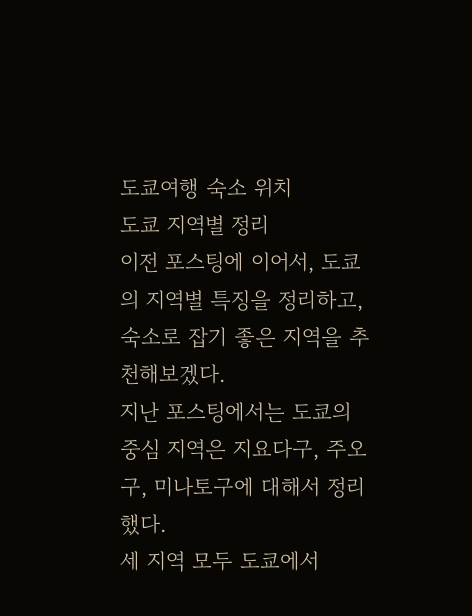도쿄여행 숙소 위치
도쿄 지역별 정리
이전 포스팅에 이어서, 도쿄의 지역별 특징을 정리하고, 숙소로 잡기 좋은 지역을 추천해보겠다.
지난 포스팅에서는 도쿄의 중심 지역은 지요다구, 주오구, 미나토구에 대해서 정리했다.
세 지역 모두 도쿄에서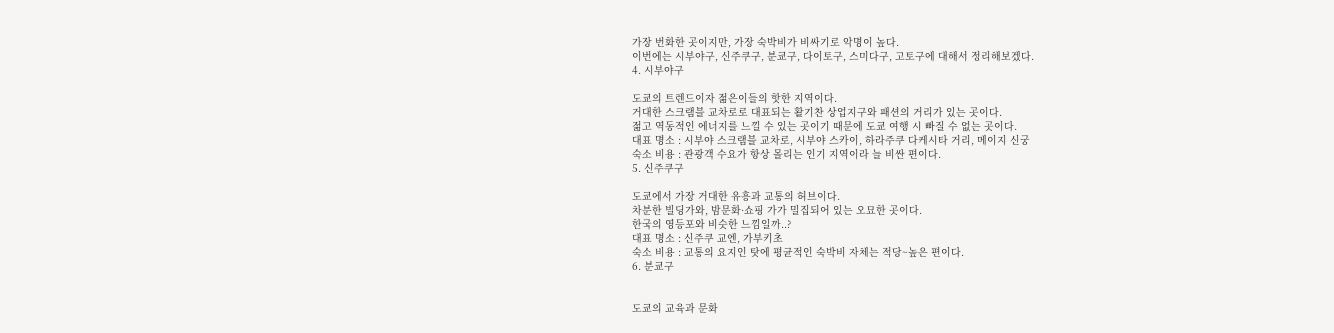가장 번화한 곳이지만, 가장 숙박비가 비싸기로 악명이 높다.
이번에는 시부야구, 신주쿠구, 분쿄구, 다이토구, 스미다구, 고토구에 대해서 정리해보겠다.
4. 시부야구

도쿄의 트렌드이자 젊은이들의 핫한 지역이다.
거대한 스크램블 교차로로 대표되는 활기찬 상업지구와 패션의 거리가 있는 곳이다.
젊고 역동적인 에너지를 느낄 수 있는 곳이기 때문에 도쿄 여행 시 빠질 수 없는 곳이다.
대표 명소 : 시부야 스크램블 교차로, 시부야 스카이, 하라주쿠 다케시타 거리, 메이지 신궁
숙소 비용 : 관광객 수요가 항상 몰리는 인기 지역이라 늘 비싼 편이다.
5. 신주쿠구

도쿄에서 가장 거대한 유흥과 교통의 허브이다.
차분한 빌딩가와, 밤문화·쇼핑 가가 밀집되어 있는 오묘한 곳이다.
한국의 영등포와 비슷한 느낌일까..?
대표 명소 : 신주쿠 교엔, 가부키초
숙소 비용 : 교통의 요지인 탓에 평균적인 숙박비 자체는 적당~높은 편이다.
6. 분쿄구


도쿄의 교육과 문화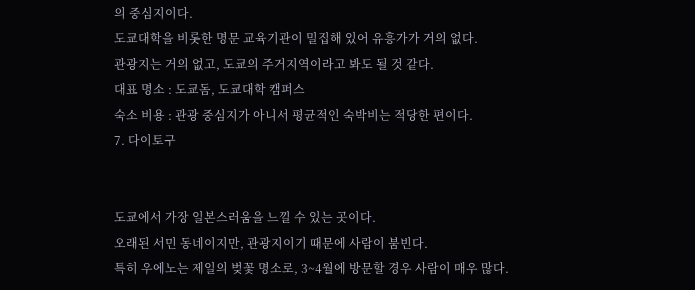의 중심지이다.
도쿄대학을 비롯한 명문 교육기관이 밀집해 있어 유흥가가 거의 없다.
관광지는 거의 없고, 도쿄의 주거지역이라고 봐도 될 것 같다.
대표 명소 : 도쿄돔, 도쿄대학 캠퍼스
숙소 비용 : 관광 중심지가 아니서 평균적인 숙박비는 적당한 편이다.
7. 다이토구


도쿄에서 가장 일본스러움을 느낄 수 있는 곳이다.
오래된 서민 동네이지만, 관광지이기 때문에 사람이 붐빈다.
특히 우에노는 제일의 벚꽃 명소로, 3~4월에 방문할 경우 사람이 매우 많다.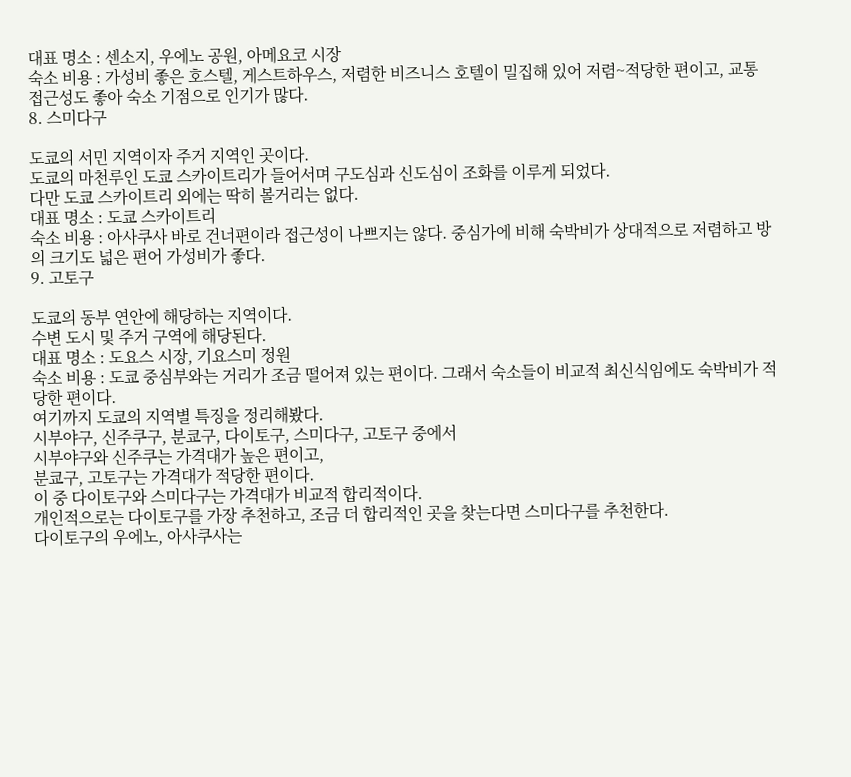대표 명소 : 센소지, 우에노 공원, 아메요코 시장
숙소 비용 : 가성비 좋은 호스텔, 게스트하우스, 저렴한 비즈니스 호텔이 밀집해 있어 저렴~적당한 편이고, 교통 접근성도 좋아 숙소 기점으로 인기가 많다.
8. 스미다구

도쿄의 서민 지역이자 주거 지역인 곳이다.
도쿄의 마천루인 도쿄 스카이트리가 들어서며 구도심과 신도심이 조화를 이루게 되었다.
다만 도쿄 스카이트리 외에는 딱히 볼거리는 없다.
대표 명소 : 도쿄 스카이트리
숙소 비용 : 아사쿠사 바로 건너편이라 접근성이 나쁘지는 않다. 중심가에 비해 숙박비가 상대적으로 저렴하고 방의 크기도 넓은 편어 가성비가 좋다.
9. 고토구

도쿄의 동부 연안에 해당하는 지역이다.
수변 도시 및 주거 구역에 해당된다.
대표 명소 : 도요스 시장, 기요스미 정원
숙소 비용 : 도쿄 중심부와는 거리가 조금 떨어져 있는 편이다. 그래서 숙소들이 비교적 최신식임에도 숙박비가 적당한 편이다.
여기까지 도쿄의 지역별 특징을 정리해봤다.
시부야구, 신주쿠구, 분쿄구, 다이토구, 스미다구, 고토구 중에서
시부야구와 신주쿠는 가격대가 높은 편이고,
분쿄구, 고토구는 가격대가 적당한 편이다.
이 중 다이토구와 스미다구는 가격대가 비교적 합리적이다.
개인적으로는 다이토구를 가장 추천하고, 조금 더 합리적인 곳을 찾는다면 스미다구를 추천한다.
다이토구의 우에노, 아사쿠사는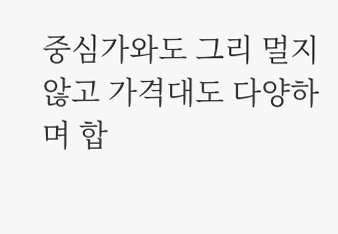중심가와도 그리 멀지 않고 가격대도 다양하며 합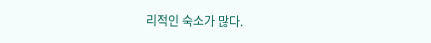리적인 숙소가 많다.